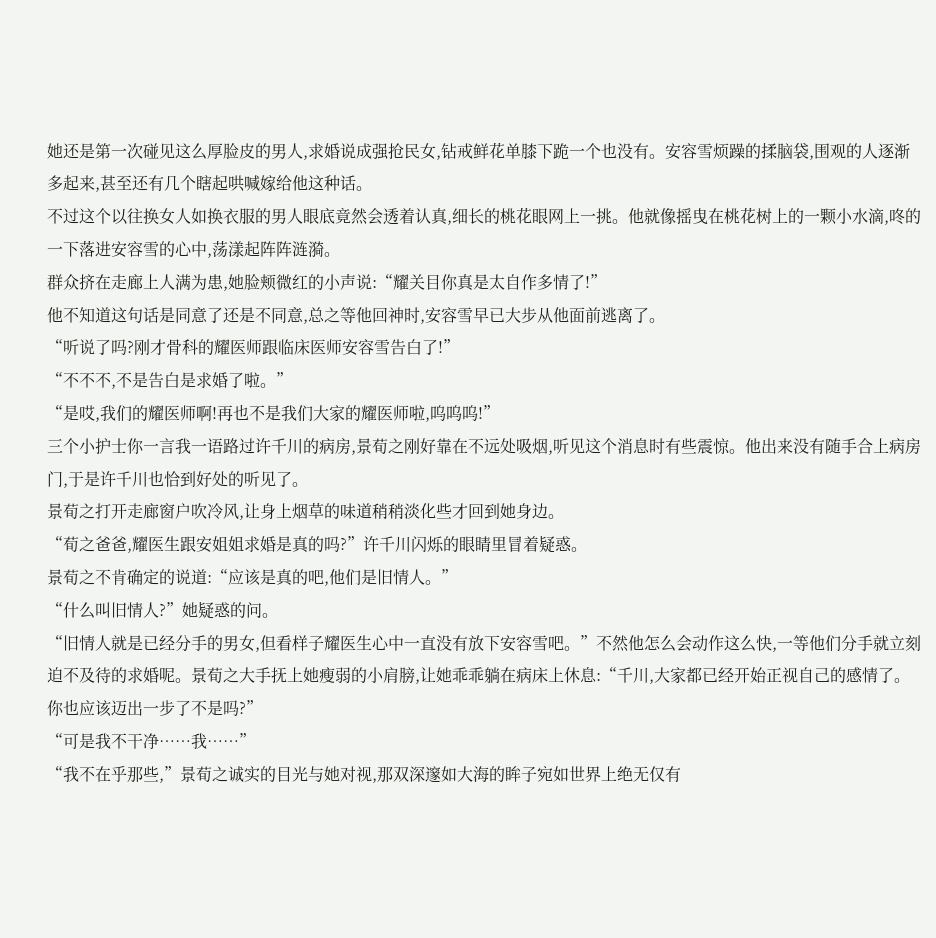她还是第一次碰见这么厚脸皮的男人,求婚说成强抢民女,钻戒鲜花单膝下跪一个也没有。安容雪烦躁的揉脑袋,围观的人逐渐多起来,甚至还有几个瞎起哄喊嫁给他这种话。
不过这个以往换女人如换衣服的男人眼底竟然会透着认真,细长的桃花眼网上一挑。他就像摇曳在桃花树上的一颗小水滴,咚的一下落进安容雪的心中,荡漾起阵阵涟漪。
群众挤在走廊上人满为患,她脸颊微红的小声说:“耀关目你真是太自作多情了!”
他不知道这句话是同意了还是不同意,总之等他回神时,安容雪早已大步从他面前逃离了。
“听说了吗?刚才骨科的耀医师跟临床医师安容雪告白了!”
“不不不,不是告白是求婚了啦。”
“是哎,我们的耀医师啊!再也不是我们大家的耀医师啦,呜呜呜!”
三个小护士你一言我一语路过许千川的病房,景荀之刚好靠在不远处吸烟,听见这个消息时有些震惊。他出来没有随手合上病房门,于是许千川也恰到好处的听见了。
景荀之打开走廊窗户吹冷风,让身上烟草的味道稍稍淡化些才回到她身边。
“荀之爸爸,耀医生跟安姐姐求婚是真的吗?”许千川闪烁的眼睛里冒着疑惑。
景荀之不肯确定的说道:“应该是真的吧,他们是旧情人。”
“什么叫旧情人?”她疑惑的问。
“旧情人就是已经分手的男女,但看样子耀医生心中一直没有放下安容雪吧。”不然他怎么会动作这么快,一等他们分手就立刻迫不及待的求婚呢。景荀之大手抚上她瘦弱的小肩膀,让她乖乖躺在病床上休息:“千川,大家都已经开始正视自己的感情了。你也应该迈出一步了不是吗?”
“可是我不干净……我……”
“我不在乎那些,”景荀之诚实的目光与她对视,那双深邃如大海的眸子宛如世界上绝无仅有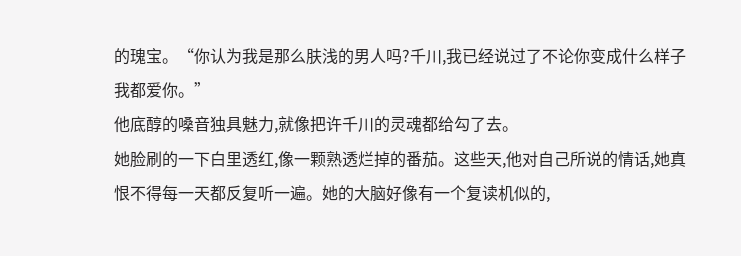的瑰宝。“你认为我是那么肤浅的男人吗?千川,我已经说过了不论你变成什么样子我都爱你。”
他底醇的嗓音独具魅力,就像把许千川的灵魂都给勾了去。
她脸刷的一下白里透红,像一颗熟透烂掉的番茄。这些天,他对自己所说的情话,她真恨不得每一天都反复听一遍。她的大脑好像有一个复读机似的,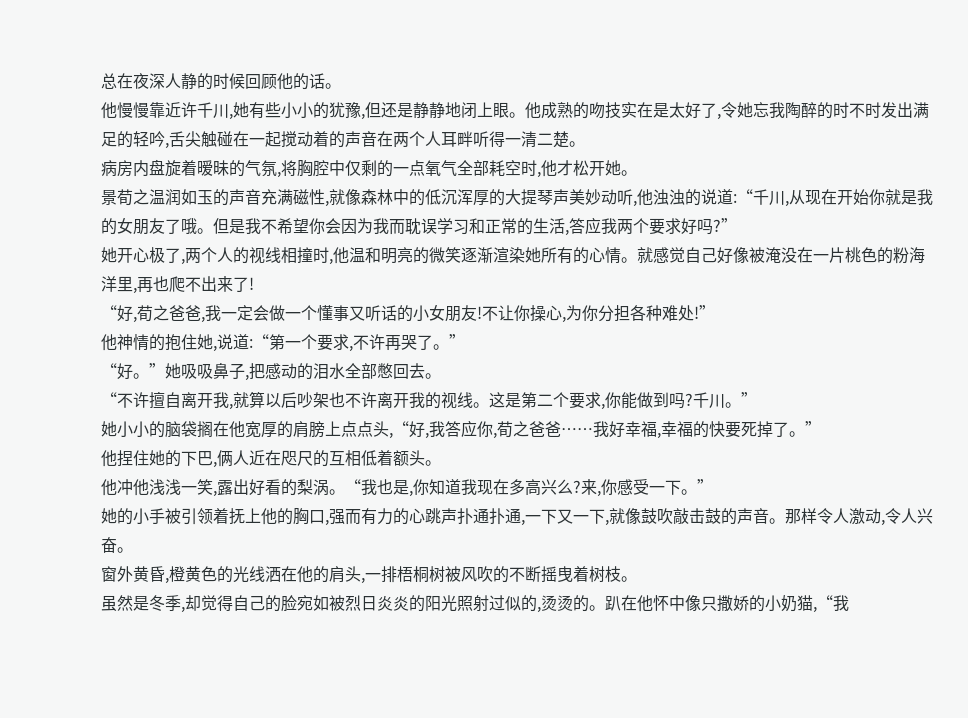总在夜深人静的时候回顾他的话。
他慢慢靠近许千川,她有些小小的犹豫,但还是静静地闭上眼。他成熟的吻技实在是太好了,令她忘我陶醉的时不时发出满足的轻吟,舌尖触碰在一起搅动着的声音在两个人耳畔听得一清二楚。
病房内盘旋着暧昧的气氛,将胸腔中仅剩的一点氧气全部耗空时,他才松开她。
景荀之温润如玉的声音充满磁性,就像森林中的低沉浑厚的大提琴声美妙动听,他浊浊的说道:“千川,从现在开始你就是我的女朋友了哦。但是我不希望你会因为我而耽误学习和正常的生活,答应我两个要求好吗?”
她开心极了,两个人的视线相撞时,他温和明亮的微笑逐渐渲染她所有的心情。就感觉自己好像被淹没在一片桃色的粉海洋里,再也爬不出来了!
“好,荀之爸爸,我一定会做一个懂事又听话的小女朋友!不让你操心,为你分担各种难处!”
他神情的抱住她,说道:“第一个要求,不许再哭了。”
“好。”她吸吸鼻子,把感动的泪水全部憋回去。
“不许擅自离开我,就算以后吵架也不许离开我的视线。这是第二个要求,你能做到吗?千川。”
她小小的脑袋搁在他宽厚的肩膀上点点头,“好,我答应你,荀之爸爸……我好幸福,幸福的快要死掉了。”
他捏住她的下巴,俩人近在咫尺的互相低着额头。
他冲他浅浅一笑,露出好看的梨涡。“我也是,你知道我现在多高兴么?来,你感受一下。”
她的小手被引领着抚上他的胸口,强而有力的心跳声扑通扑通,一下又一下,就像鼓吹敲击鼓的声音。那样令人激动,令人兴奋。
窗外黄昏,橙黄色的光线洒在他的肩头,一排梧桐树被风吹的不断摇曳着树枝。
虽然是冬季,却觉得自己的脸宛如被烈日炎炎的阳光照射过似的,烫烫的。趴在他怀中像只撒娇的小奶猫,“我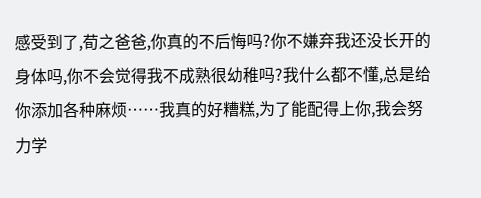感受到了,荀之爸爸,你真的不后悔吗?你不嫌弃我还没长开的身体吗,你不会觉得我不成熟很幼稚吗?我什么都不懂,总是给你添加各种麻烦……我真的好糟糕,为了能配得上你,我会努力学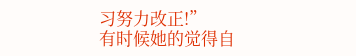习努力改正!”
有时候她的觉得自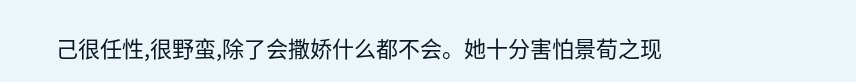己很任性,很野蛮,除了会撒娇什么都不会。她十分害怕景荀之现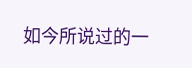如今所说过的一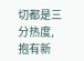切都是三分热度,抱有新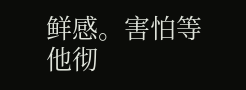鲜感。害怕等他彻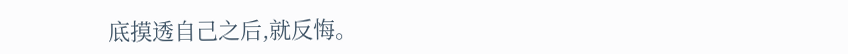底摸透自己之后,就反悔。